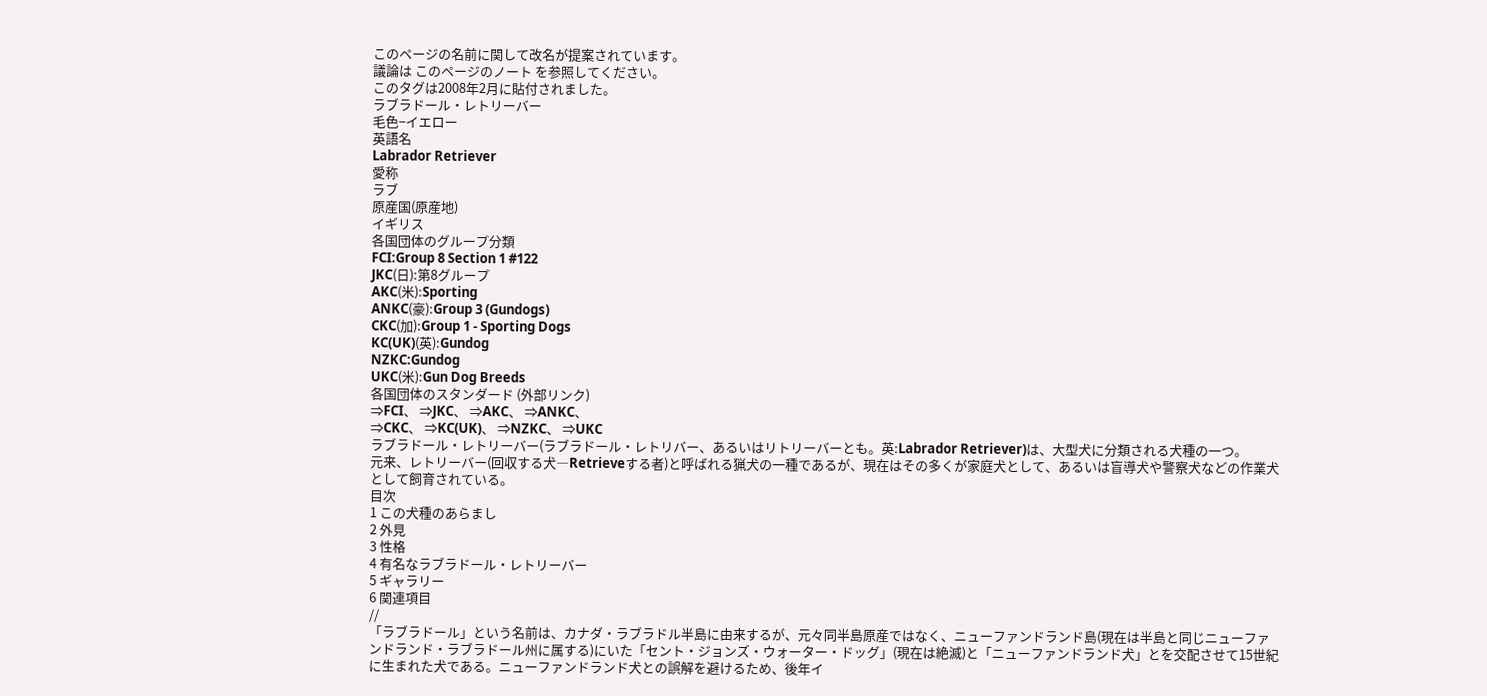このページの名前に関して改名が提案されています。
議論は このページのノート を参照してください。
このタグは2008年2月に貼付されました。
ラブラドール・レトリーバー
毛色−イエロー
英語名
Labrador Retriever
愛称
ラブ
原産国(原産地)
イギリス
各国団体のグループ分類
FCI:Group 8 Section 1 #122
JKC(日):第8グループ
AKC(米):Sporting
ANKC(豪):Group 3 (Gundogs)
CKC(加):Group 1 - Sporting Dogs
KC(UK)(英):Gundog
NZKC:Gundog
UKC(米):Gun Dog Breeds
各国団体のスタンダード (外部リンク)
⇒FCI、 ⇒JKC、 ⇒AKC、 ⇒ANKC、
⇒CKC、 ⇒KC(UK)、 ⇒NZKC、 ⇒UKC
ラブラドール・レトリーバー(ラブラドール・レトリバー、あるいはリトリーバーとも。英:Labrador Retriever)は、大型犬に分類される犬種の一つ。
元来、レトリーバー(回収する犬―Retrieveする者)と呼ばれる猟犬の一種であるが、現在はその多くが家庭犬として、あるいは盲導犬や警察犬などの作業犬として飼育されている。
目次
1 この犬種のあらまし
2 外見
3 性格
4 有名なラブラドール・レトリーバー
5 ギャラリー
6 関連項目
//
「ラブラドール」という名前は、カナダ・ラブラドル半島に由来するが、元々同半島原産ではなく、ニューファンドランド島(現在は半島と同じニューファンドランド・ラブラドール州に属する)にいた「セント・ジョンズ・ウォーター・ドッグ」(現在は絶滅)と「ニューファンドランド犬」とを交配させて15世紀に生まれた犬である。ニューファンドランド犬との誤解を避けるため、後年イ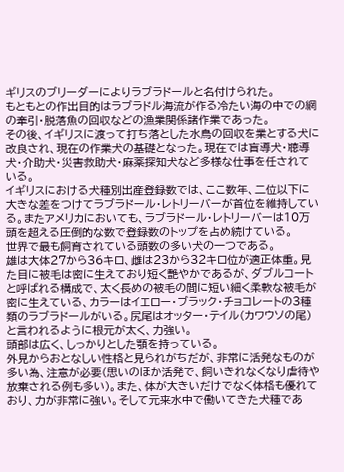ギリスのブリーダーによりラブラドールと名付けられた。
もともとの作出目的はラブラドル海流が作る冷たい海の中での網の牽引・脱落魚の回収などの漁業関係諸作業であった。
その後、イギリスに渡って打ち落とした水鳥の回収を業とする犬に改良され、現在の作業犬の基礎となった。現在では盲導犬・聴導犬・介助犬・災害救助犬・麻薬探知犬など多様な仕事を任されている。
イギリスにおける犬種別出産登録数では、ここ数年、二位以下に大きな差をつけてラブラドール・レトリーバーが首位を維持している。またアメリカにおいても、ラブラドール・レトリーバーは10万頭を超える圧倒的な数で登録数のトップを占め続けている。
世界で最も飼育されている頭数の多い犬の一つである。
雄は大体27から36キロ、雌は23から32キロ位が適正体重。見た目に被毛は密に生えており短く艶やかであるが、ダブルコートと呼ばれる構成で、太く長めの被毛の間に短い細く柔軟な被毛が密に生えている、カラーはイエロー・ブラック・チョコレートの3種類のラブラドールがいる。尻尾はオッター・テイル(カワウソの尾)と言われるように根元が太く、力強い。
頭部は広く、しっかりとした顎を持っている。
外見からおとなしい性格と見られがちだが、非常に活発なものが多い為、注意が必要(思いのほか活発で、飼いきれなくなり虐待や放棄される例も多い)。また、体が大きいだけでなく体格も優れており、力が非常に強い。そして元来水中で働いてきた犬種であ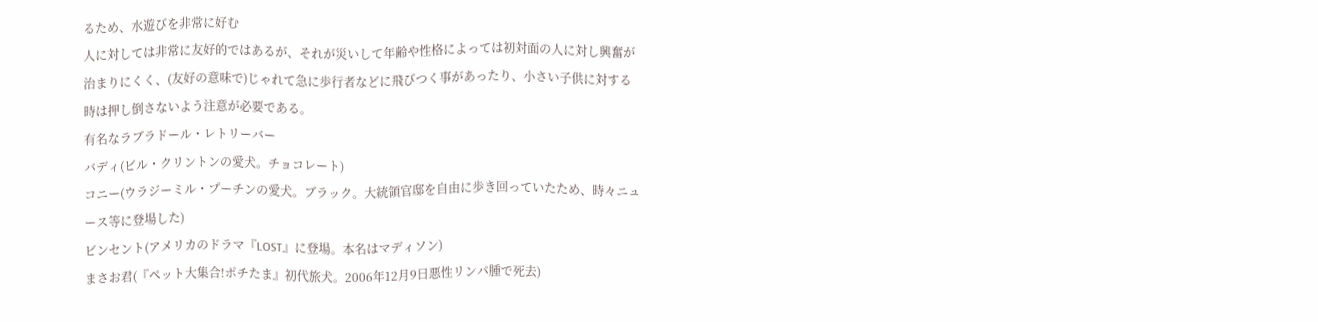るため、水遊びを非常に好む
人に対しては非常に友好的ではあるが、それが災いして年齢や性格によっては初対面の人に対し興奮が治まりにくく、(友好の意味で)じゃれて急に歩行者などに飛びつく事があったり、小さい子供に対する時は押し倒さないよう注意が必要である。
有名なラブラドール・レトリーバー
バディ(ビル・クリントンの愛犬。チョコレート)
コニー(ウラジーミル・プーチンの愛犬。ブラック。大統領官邸を自由に歩き回っていたため、時々ニュース等に登場した)
ビンセント(アメリカのドラマ『LOST』に登場。本名はマディソン)
まさお君(『ペット大集合!ポチたま』初代旅犬。2006年12月9日悪性リンパ腫で死去)